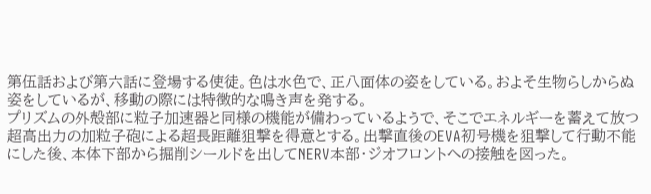第伍話および第六話に登場する使徒。色は水色で、正八面体の姿をしている。およそ生物らしからぬ姿をしているが、移動の際には特徴的な鳴き声を発する。
プリズムの外殻部に粒子加速器と同様の機能が備わっているようで、そこでエネルギーを蓄えて放つ超高出力の加粒子砲による超長距離狙撃を得意とする。出撃直後のEVA初号機を狙撃して行動不能にした後、本体下部から掘削シールドを出してNERV本部・ジオフロントへの接触を図った。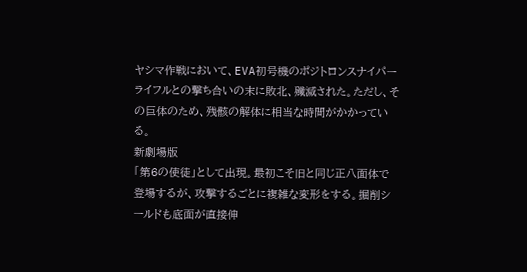ヤシマ作戦において、EVA初号機のポジトロンスナイパーライフルとの撃ち合いの末に敗北、殲滅された。ただし、その巨体のため、残骸の解体に相当な時間がかかっている。
新劇場版
「第6の使徒」として出現。最初こそ旧と同じ正八面体で登場するが、攻撃するごとに複雑な変形をする。掘削シールドも底面が直接伸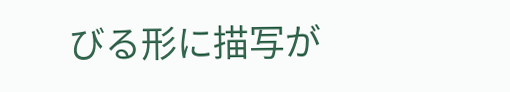びる形に描写が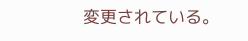変更されている。